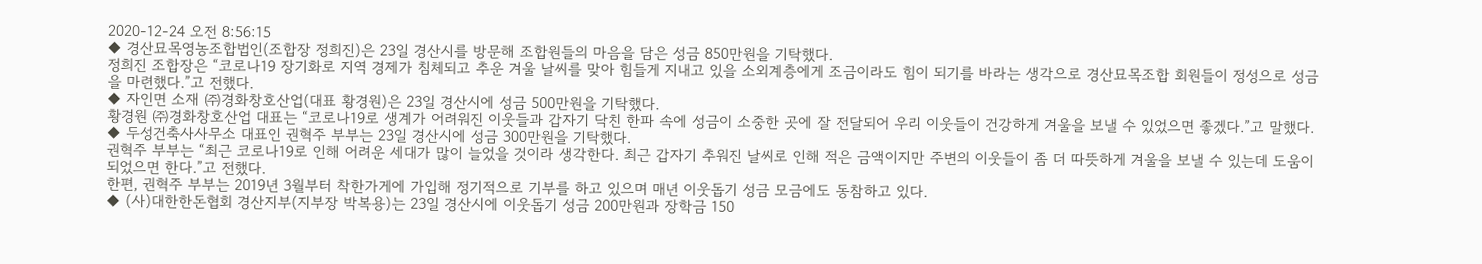2020-12-24 오전 8:56:15
◆ 경산묘목영농조합법인(조합장 정희진)은 23일 경산시를 방문해 조합원들의 마음을 담은 성금 850만원을 기탁했다.
정희진 조합장은 “코로나19 장기화로 지역 경제가 침체되고 추운 겨울 날씨를 맞아 힘들게 지내고 있을 소외계층에게 조금이라도 힘이 되기를 바라는 생각으로 경산묘목조합 회원들이 정성으로 성금을 마련했다.”고 전했다.
◆ 자인면 소재 ㈜경화창호산업(대표 황경원)은 23일 경산시에 성금 500만원을 기탁했다.
황경원 ㈜경화창호산업 대표는 “코로나19로 생계가 어려워진 이웃들과 갑자기 닥친 한파 속에 성금이 소중한 곳에 잘 전달되어 우리 이웃들이 건강하게 겨울을 보낼 수 있었으면 좋겠다.”고 말했다.
◆ 두성건축사사무소 대표인 권혁주 부부는 23일 경산시에 성금 300만원을 기탁했다.
권혁주 부부는 “최근 코로나19로 인해 어려운 세대가 많이 늘었을 것이라 생각한다. 최근 갑자기 추워진 날씨로 인해 적은 금액이지만 주변의 이웃들이 좀 더 따뜻하게 겨울을 보낼 수 있는데 도움이 되었으면 한다.”고 전했다.
한편, 권혁주 부부는 2019년 3월부터 착한가게에 가입해 정기적으로 기부를 하고 있으며 매년 이웃돕기 성금 모금에도 동참하고 있다.
◆ (사)대한한돈협회 경산지부(지부장 박복용)는 23일 경산시에 이웃돕기 성금 200만원과 장학금 150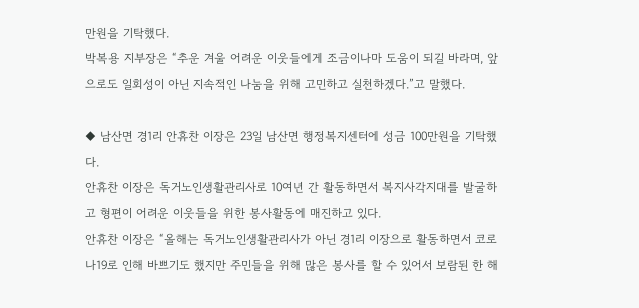만원을 기탁했다.
박복용 지부장은 “추운 겨울 어려운 이웃들에게 조금이나마 도움이 되길 바라며, 앞으로도 일회성이 아닌 지속적인 나눔을 위해 고민하고 실천하겠다.”고 말했다.

◆ 남산면 경1리 안휴찬 이장은 23일 남산면 행정복지센터에 성금 100만원을 기탁했다.
안휴찬 이장은 독거노인생활관리사로 10여년 간 활동하면서 복지사각지대를 발굴하고 형편이 어려운 이웃들을 위한 봉사활동에 매진하고 있다.
안휴찬 이장은 “올해는 독거노인생활관리사가 아닌 경1리 이장으로 활동하면서 코로나19로 인해 바쁘기도 했지만 주민들을 위해 많은 봉사를 할 수 있어서 보람된 한 해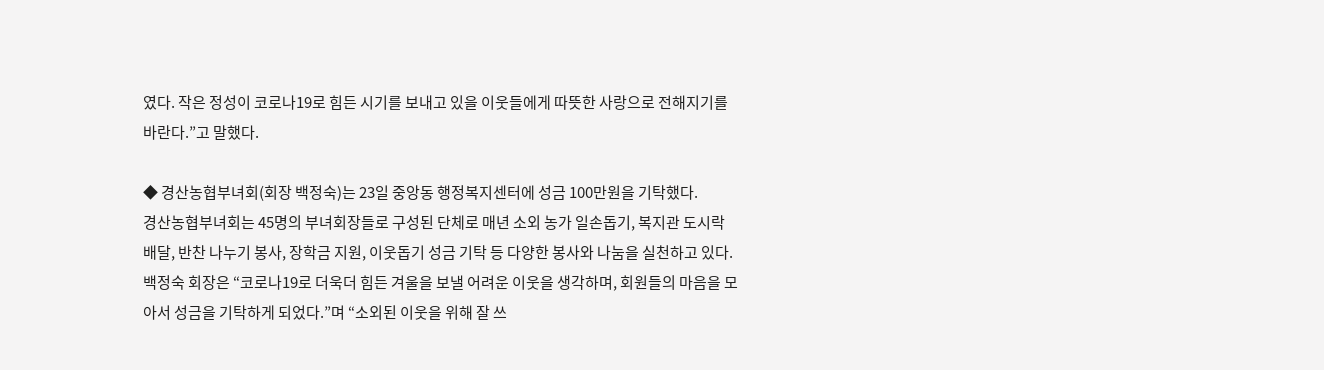였다. 작은 정성이 코로나19로 힘든 시기를 보내고 있을 이웃들에게 따뜻한 사랑으로 전해지기를 바란다.”고 말했다.

◆ 경산농협부녀회(회장 백정숙)는 23일 중앙동 행정복지센터에 성금 100만원을 기탁했다.
경산농협부녀회는 45명의 부녀회장들로 구성된 단체로 매년 소외 농가 일손돕기, 복지관 도시락 배달, 반찬 나누기 봉사, 장학금 지원, 이웃돕기 성금 기탁 등 다양한 봉사와 나눔을 실천하고 있다.
백정숙 회장은 “코로나19로 더욱더 힘든 겨울을 보낼 어려운 이웃을 생각하며, 회원들의 마음을 모아서 성금을 기탁하게 되었다.”며 “소외된 이웃을 위해 잘 쓰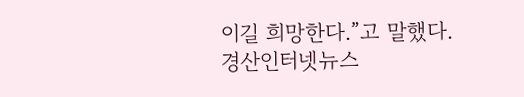이길 희망한다.”고 말했다.
경산인터넷뉴스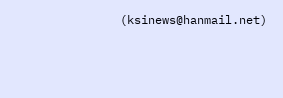(ksinews@hanmail.net)